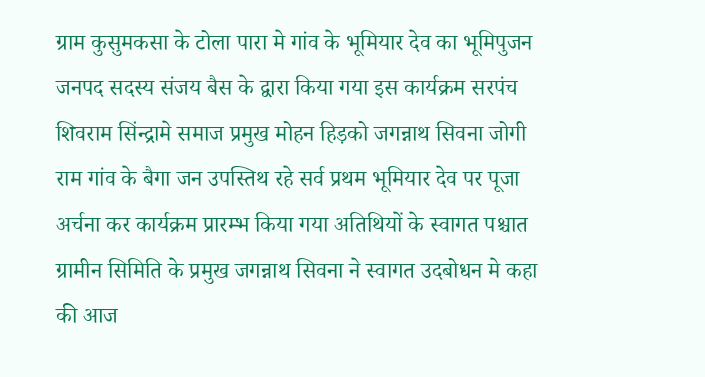ग्राम कुसुमकसा के टोला पारा मे गांव के भूमियार देव का भूमिपुजन जनपद सदस्य संजय बैस के द्वारा किया गया इस कार्यक्रम सरपंच शिवराम सिंन्द्रामे समाज प्रमुख मोहन हिड़को जगन्नाथ सिवना जोगी राम गांव के बैगा जन उपस्तिथ रहे सर्व प्रथम भूमियार देव पर पूजा अर्चना कर कार्यक्रम प्रारम्भ किया गया अतिथियों के स्वागत पश्चात ग्रामीन सिमिति के प्रमुख जगन्नाथ सिवना ने स्वागत उदबोधन मे कहा की आज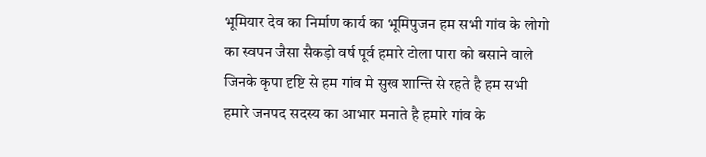भूमियार देव का निर्माण कार्य का भूमिपुजन हम सभी गांव के लोगो का स्वपन जैसा सैकड़ो वर्ष पूर्व हमारे टोला पारा को बसाने वाले जिनके कृपा दृष्टि से हम गांव मे सुख शान्ति से रहते है हम सभी हमारे जनपद सदस्य का आभार मनाते है हमारे गांव के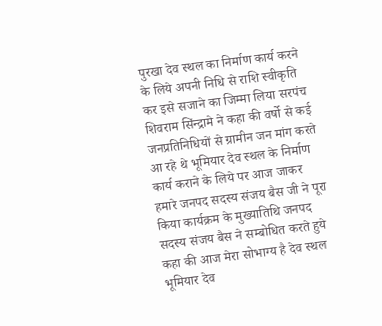पुरखा देव स्थल का निर्माण कार्य करने के लिये अपनी निधि से राशि स्वीकृति कर इसे सजाने का जिम्मा लिया सरपंच शिवराम सिंन्द्रामे ने कहा की वर्षो से कई जनप्रतिनिधियों से ग्रामीन जन मांग करते आ रहे थे भूमियार देव स्थल के निर्माण कार्य कराने के लिये पर आज जाकर हमारे जनपद सदस्य संजय बैस जी ने पूरा किया कार्यक्रम के मुख्यातिथि जनपद सदस्य संजय बैस ने सम्बोधित करते हुये कहा की आज मेरा सोभाग्य है देव स्थल भूमियार देव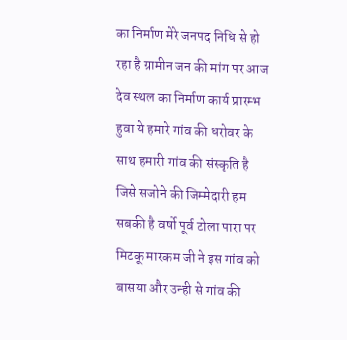का निर्माण मेरे जनपद निधि से हो रहा है ग्रामीन जन की मांग पर आज देव स्थल का निर्माण कार्य प्रारम्भ हुवा ये हमारे गांव की धरोवर के साथ हमारी गांव की संस्कृति है जिसे सजोने की जिम्मेदारी हम सबकी है वर्षो पूर्व टोला पारा पर मिटकू मारकम जी ने इस गांव को बासया और उन्ही से गांव की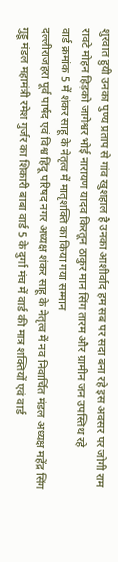शुरवात हुयी उनका पुण्य प्रताप से गांव खुशहाल है उनका आशीर्वाद हम सब पर सदा बना रहे इस अवसर पर जोगी राम रावटे मोहन हिड़को जागेश्वर भोई नारायण यादव किरतून ठाकुर मान सिंग तारम और ग्रामीन जन उपस्तिथ रहे
वार्ड क्रमांक 5 में शंकर साहू के नेतृत्व में मातृशक्ति का किया गया सम्मान
दल्लीराजहरा पूर्व पार्षद एवं विश्व हिंदू परिषद नगर अध्यक्ष शंकर साहू के नेतृत्व में नव निवार्चित मंडल अध्यक्ष महेंद्र सिंग गुड्डू मंडल महामंत्री रमेश गुर्जर का शिकारी बाबा वार्ड 5 के दुर्गा मंच में वार्ड की मात्र शक्तियों एवं वार्ड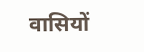वासियों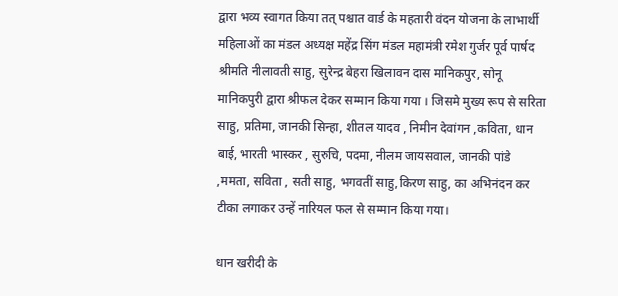द्वारा भव्य स्वागत किया तत् पश्चात वार्ड के महतारी वंदन योजना के लाभार्थी महिलाओं का मंडल अध्यक्ष महेंद्र सिंग मंडल महामंत्री रमेश गुर्जर पूर्व पार्षद श्रीमति नीलावती साहु, सुरेन्द्र बेहरा खिलावन दास मानिकपुर, सोनू मानिकपुरी द्वारा श्रीफल देकर सम्मान किया गया । जिसमे मुख्य रूप से सरिता साहु, प्रतिमा, जानकी सिन्हा, शीतल यादव , निमीन देवांगन ,कविता, धान बाई, भारती भास्कर , सुरुचि, पदमा, नीलम जायसवाल, जानकी पांडे ,ममता, सविता , सती साहु, भगवतीं साहु,किरण साहु, का अभिनंदन कर टीका लगाकर उन्हें नारियल फल से सम्मान किया गया।

धान खरीदी के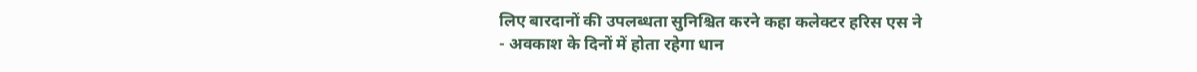लिए बारदानों की उपलब्धता सुनिश्चित करने कहा कलेक्टर हरिस एस ने
- अवकाश के दिनों में होता रहेगा धान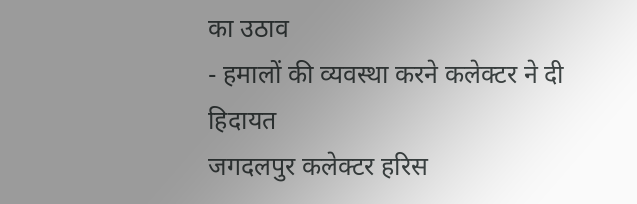का उठाव
- हमालों की व्यवस्था करने कलेक्टर ने दी हिदायत
जगदलपुर कलेक्टर हरिस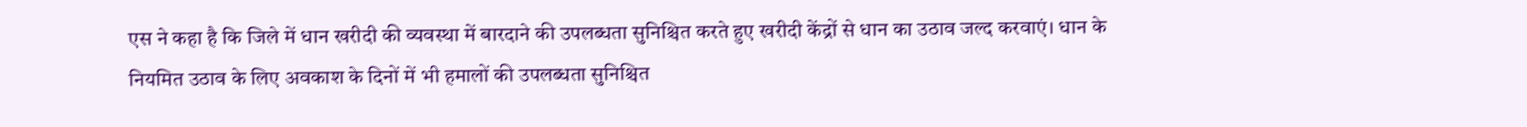एस ने कहा है कि जिले में धान खरीदी की व्यवस्था में बारदाने की उपलब्धता सुनिश्चित करते हुए खरीदी केंद्रों से धान का उठाव जल्द करवाएं। धान के नियमित उठाव के लिए अवकाश के दिनों में भी हमालों की उपलब्धता सुनिश्चित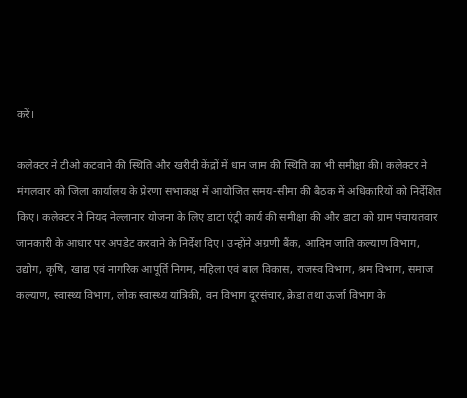करें।

कलेक्टर ने टीओ कटवाने की स्थिति और खरीदी केंद्रों में धान जाम की स्थिति का भी समीक्षा की। कलेक्टर ने मंगलवार को जिला कार्यालय के प्रेरणा सभाकक्ष में आयोजित समय-सीमा की बैठक में अधिकारियों को निर्देशित किए। कलेक्टर ने नियद नेल्लानार योजना के लिए डाटा एंट्री कार्य की समीक्षा की और डाटा को ग्राम पंचायतवार जानकारी के आधार पर अपडेट करवाने के निर्देश दिए। उन्होंने अग्रणी बैंक, आदिम जाति कल्याण विभाग, उद्योग, कृषि, खाद्य एवं नागरिक आपूर्ति निगम, महिला एवं बाल विकास, राजस्व विभाग, श्रम विभाग, समाज कल्याण, स्वास्थ्य विभाग, लोक स्वास्थ्य यांत्रिकी, वन विभाग दूरसंचार, क्रेडा तथा ऊर्जा विभाग के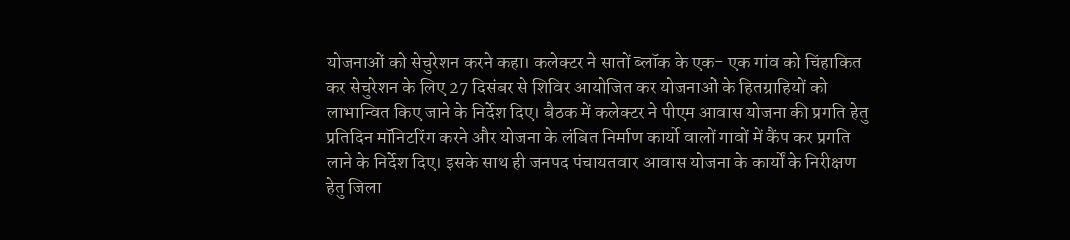योजनाओं को सेचुरेशन करने कहा। कलेक्टर ने सातों ब्लॉक के एक- एक गांव को चिंहाकित कर सेचुरेशन के लिए 27 दिसंबर से शिविर आयोजित कर योजनाओं के हितग्राहियों को लाभान्वित किए जाने के निर्देश दिए। बैठक में कलेक्टर ने पीएम आवास योजना की प्रगति हेतु प्रतिदिन मॉनिटरिंग करने और योजना के लंबित निर्माण कार्यो वालों गावों में कैंप कर प्रगति लाने के निर्देश दिए। इसके साथ ही जनपद पंचायतवार आवास योजना के कार्यों के निरीक्षण हेतु जिला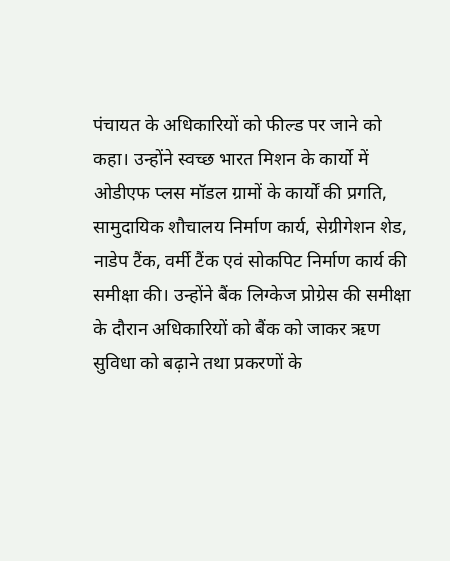पंचायत के अधिकारियों को फील्ड पर जाने को कहा। उन्होंने स्वच्छ भारत मिशन के कार्यो में ओडीएफ प्लस मॉडल ग्रामों के कार्यों की प्रगति, सामुदायिक शौचालय निर्माण कार्य, सेग्रीगेशन शेड, नाडेप टैंक, वर्मी टैंक एवं सोकपिट निर्माण कार्य की समीक्षा की। उन्होंने बैंक लिग्केज प्रोग्रेस की समीक्षा के दौरान अधिकारियों को बैंक को जाकर ऋण सुविधा को बढ़ाने तथा प्रकरणों के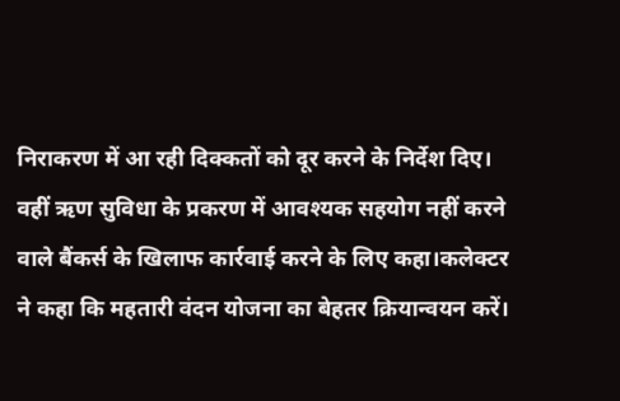निराकरण में आ रही दिक्कतों को दूर करने के निर्देश दिए। वहीं ऋण सुविधा के प्रकरण में आवश्यक सहयोग नहीं करने वाले बैंकर्स के खिलाफ कार्रवाई करने के लिए कहा।कलेक्टर ने कहा कि महतारी वंदन योजना का बेहतर क्रियान्वयन करें।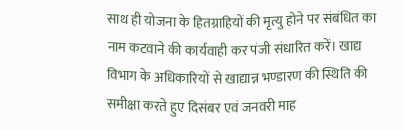साथ ही योजना के हितग्राहियों की मृत्यु होने पर संबंधित का नाम कटवाने की कार्यवाही कर पंजी संधारित करें। खाद्य विभाग के अधिकारियों से खाद्यान्न भण्डारण की स्थिति की समीक्षा करते हुए दिसंबर एवं जनवरी माह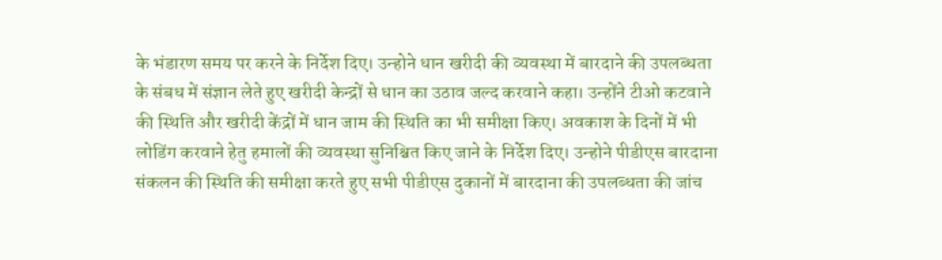के भंडारण समय पर करने के निर्देश दिए। उन्होने धान खरीदी की व्यवस्था में बारदाने की उपलब्धता के संबध में संज्ञान लेते हुए खरीदी केन्द्रों से धान का उठाव जल्द करवाने कहा। उन्होंने टीओ कटवाने की स्थिति और खरीदी केंद्रों में धान जाम की स्थिति का भी समीक्षा किए। अवकाश के दिनों में भी लोडिंग करवाने हेतु हमालों की व्यवस्था सुनिश्चित किए जाने के निर्देश दिए। उन्होने पीडीएस बारदाना संकलन की स्थिति की समीक्षा करते हुए सभी पीडीएस दुकानों में बारदाना की उपलब्धता की जांच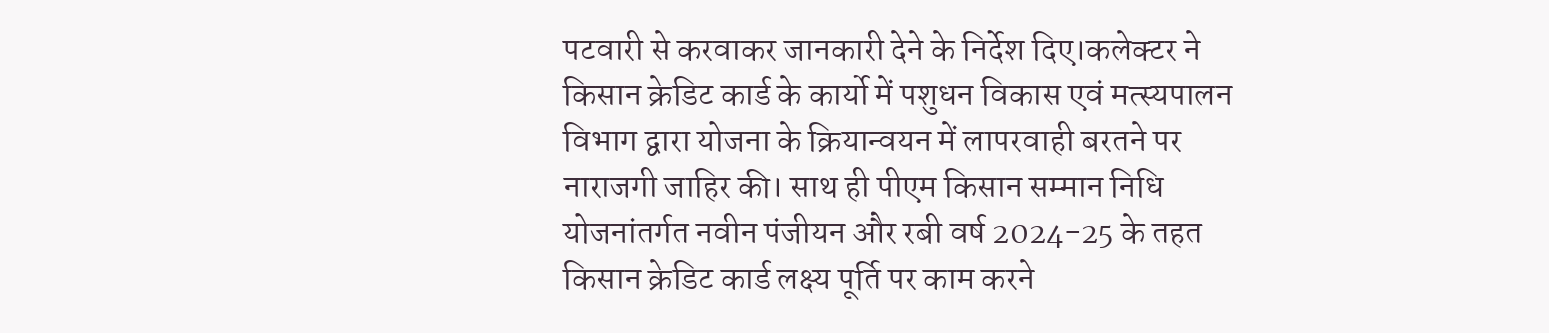पटवारी से करवाकर जानकारी देने के निर्देश दिए।कलेक्टर ने किसान क्रेडिट कार्ड के कार्यो में पशुधन विकास एवं मत्स्यपालन विभाग द्वारा योजना के क्रियान्वयन में लापरवाही बरतने पर नाराजगी जाहिर की। साथ ही पीएम किसान सम्मान निधि योजनांतर्गत नवीन पंजीयन और रबी वर्ष 2024-25 के तहत किसान क्रेडिट कार्ड लक्ष्य पूर्ति पर काम करने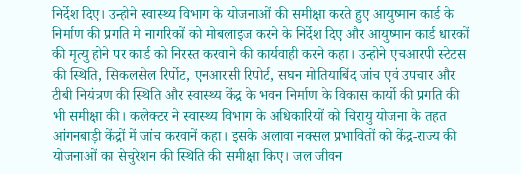निर्देश दिए। उन्होने स्वास्थ्य विभाग के योजनाओं की समीक्षा करते हुए आयुष्मान कार्ड के निर्माण की प्रगति मे नागरिकों को मोबलाइज करने के निर्देश दिए और आयुष्मान कार्ड धारकों की मृत्यु होने पर कार्ड को निरस्त करवाने की कार्यवाही करने कहा। उन्होने एचआरपी स्टेटस की स्थिति, सिकलसेल रिर्पोट, एनआरसी रिपोर्ट, सघन मोतियाबिंद जांच एवं उपचार और टीबी नियंत्रण की स्थिति और स्वास्थ्य केंद्र के भवन निर्माण के विकास कार्यो की प्रगति की भी समीक्षा की। कलेक्टर ने स्वास्थ्य विभाग के अधिकारियों को चिरायु योजना के तहत आंगनबाड़ी केंद्रों में जांच करवानें कहा। इसके अलावा नक्सल प्रभावितों को केंद्र-राज्य की योजनाओं का सेचुरेशन की स्थिति की समीक्षा किए। जल जीवन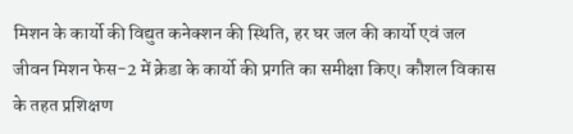मिशन के कार्यो की विद्युत कनेक्शन की स्थिति, हर घर जल की कार्यो एवं जल जीवन मिशन फेस-2 में क्रेडा के कार्यो की प्रगति का समीक्षा किए। कौशल विकास के तहत प्रशिक्षण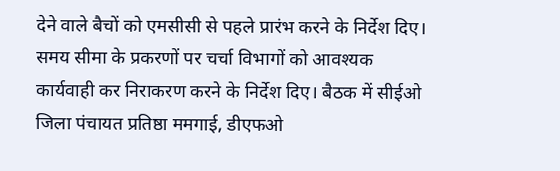देने वाले बैचों को एमसीसी से पहले प्रारंभ करने के निर्देश दिए। समय सीमा के प्रकरणों पर चर्चा विभागों को आवश्यक कार्यवाही कर निराकरण करने के निर्देश दिए। बैठक में सीईओ जिला पंचायत प्रतिष्ठा ममगाई, डीएफओ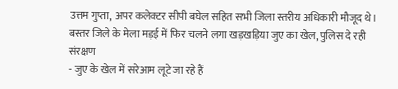उत्तम गुप्ता, अपर कलेक्टर सीपी बघेल सहित सभी जिला स्तरीय अधिकारी मौजूद थे।
बस्तर जिले के मेला मड़ई में फिर चलने लगा खड़खड़िया जुए का खेल, पुलिस दे रही संरक्षण
- जुए के खेल में सरेआम लूटे जा रहे हैं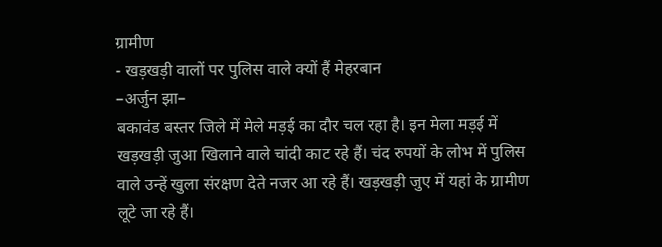ग्रामीण
- खड़खड़ी वालों पर पुलिस वाले क्यों हैं मेहरबान
–अर्जुन झा–
बकावंड बस्तर जिले में मेले मड़ई का दौर चल रहा है। इन मेला मड़ई में खड़खड़ी जुआ खिलाने वाले चांदी काट रहे हैं। चंद रुपयों के लोभ में पुलिस वाले उन्हें खुला संरक्षण देते नजर आ रहे हैं। खड़खड़ी जुए में यहां के ग्रामीण लूटे जा रहे हैं।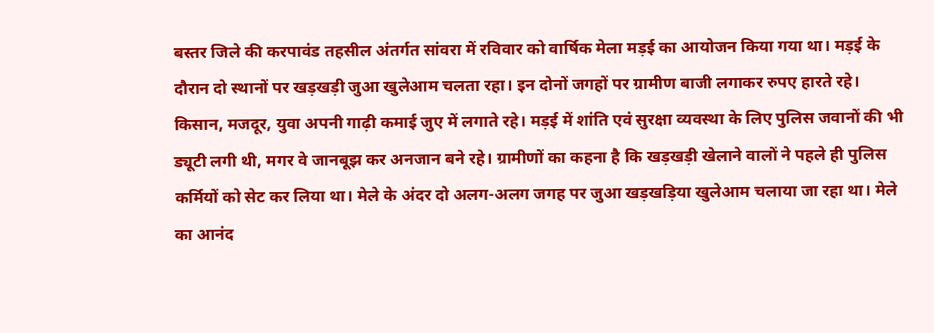बस्तर जिले की करपावंड तहसील अंतर्गत सांवरा में रविवार को वार्षिक मेला मड़ई का आयोजन किया गया था। मड़ई के दौरान दो स्थानों पर खड़खड़ी जुआ खुलेआम चलता रहा। इन दोनों जगहों पर ग्रामीण बाजी लगाकर रुपए हारते रहे। किसान, मजदूर, युवा अपनी गाढ़ी कमाई जुए में लगाते रहे। मड़ई में शांति एवं सुरक्षा व्यवस्था के लिए पुलिस जवानों की भी ड्यूटी लगी थी, मगर वे जानबूझ कर अनजान बने रहे। ग्रामीणों का कहना है कि खड़खड़ी खेलाने वालों ने पहले ही पुलिस कर्मियों को सेट कर लिया था। मेले के अंदर दो अलग-अलग जगह पर जुआ खड़खड़िया खुलेआम चलाया जा रहा था। मेले का आनंद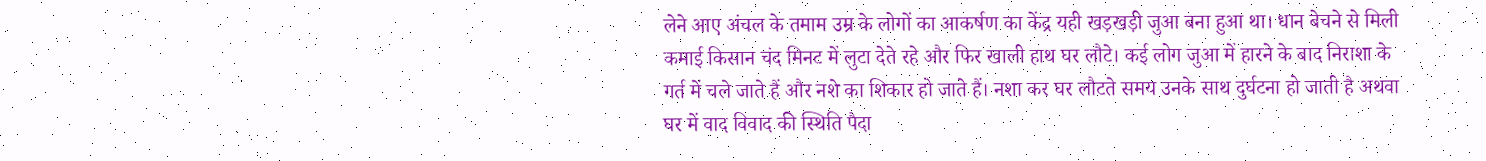लेने आए अंचल के तमाम उम्र के लोगों का आकर्षण का केंद्र यही खड़खड़ी जुआ बना हुआ था। धान बेचने से मिली कमाई किसान चंद मिनट में लुटा देते रहे और फिर खाली हाथ घर लौटे। कई लोग जुआ में हारने के बाद निराशा के गर्त में चले जाते हैं और नशे का शिकार हो जाते हैं। नशा कर घर लौटते समय उनके साथ दुर्घटना हो जाती है अथवा घर में वाद विवाद की स्थिति पैदा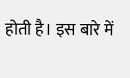होती है। इस बारे में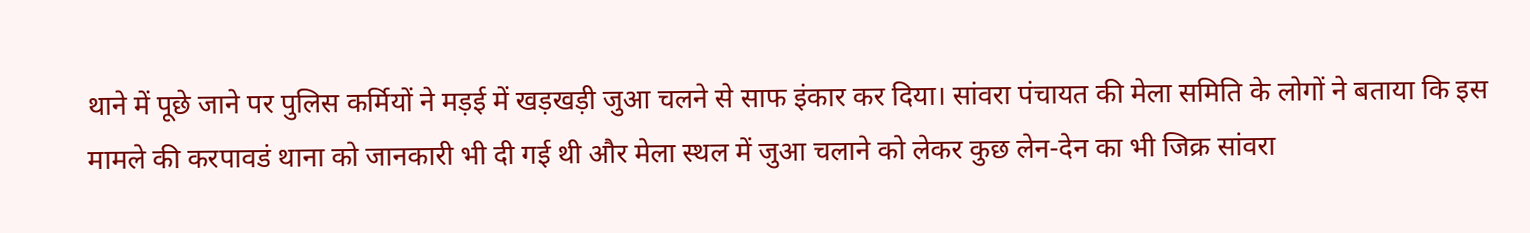थाने में पूछे जाने पर पुलिस कर्मियों ने मड़ई में खड़खड़ी जुआ चलने से साफ इंकार कर दिया। सांवरा पंचायत की मेला समिति के लोगों ने बताया कि इस मामले की करपावडं थाना को जानकारी भी दी गई थी और मेला स्थल में जुआ चलाने को लेकर कुछ लेन-देन का भी जिक्र सांवरा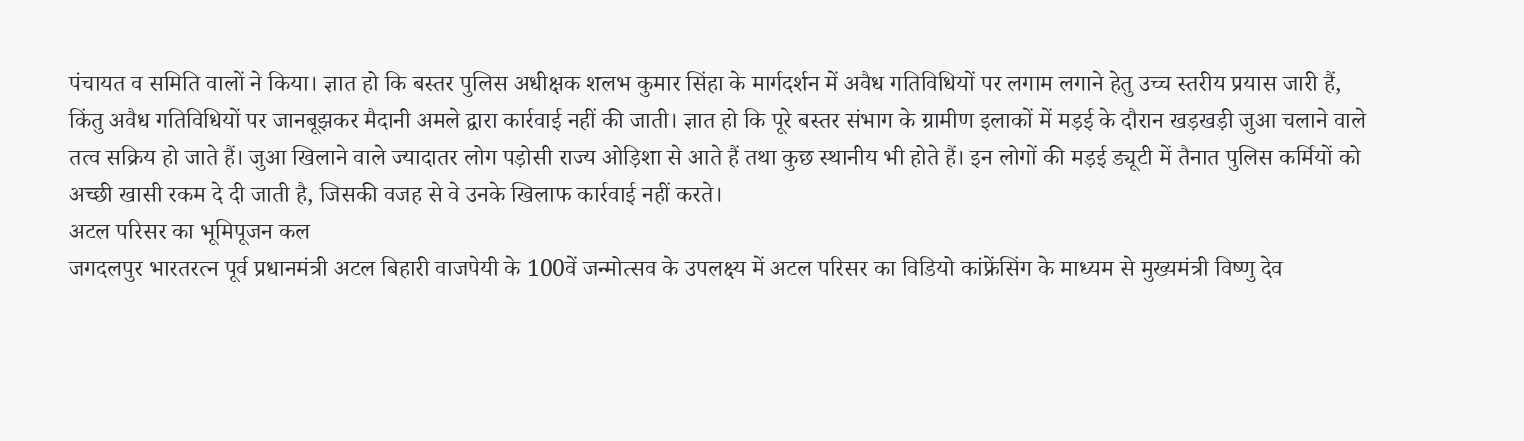पंचायत व समिति वालों ने किया। ज्ञात हो कि बस्तर पुलिस अधीक्षक शलभ कुमार सिंहा के मार्गदर्शन में अवैध गतिविधियों पर लगाम लगाने हेतु उच्च स्तरीय प्रयास जारी हैं, किंतु अवैध गतिविधियों पर जानबूझकर मैदानी अमले द्वारा कार्रवाई नहीं की जाती। ज्ञात हो कि पूरे बस्तर संभाग के ग्रामीण इलाकों में मड़ई के दौरान खड़खड़ी जुआ चलाने वाले तत्व सक्रिय हो जाते हैं। जुआ खिलाने वाले ज्यादातर लोग पड़ोसी राज्य ओड़िशा से आते हैं तथा कुछ स्थानीय भी होते हैं। इन लोगों की मड़ई ड्यूटी में तैनात पुलिस कर्मियों को अच्छी खासी रकम दे दी जाती है, जिसकी वजह से वे उनके खिलाफ कार्रवाई नहीं करते।
अटल परिसर का भूमिपूजन कल
जगदलपुर भारतरत्न पूर्व प्रधानमंत्री अटल बिहारी वाजपेयी के 100वें जन्मोत्सव के उपलक्ष्य में अटल परिसर का विडियो कांफ्रेंसिंग के माध्यम से मुख्यमंत्री विष्णु देव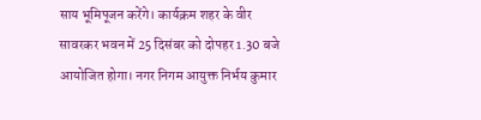साय भूमिपूजन करेंगे। कार्यक्रम शहर के वीर सावरकर भवन में 25 दिसंबर को दोपहर 1.30 बजे आयोजित होगा। नगर निगम आयुक्त निर्भय कुमार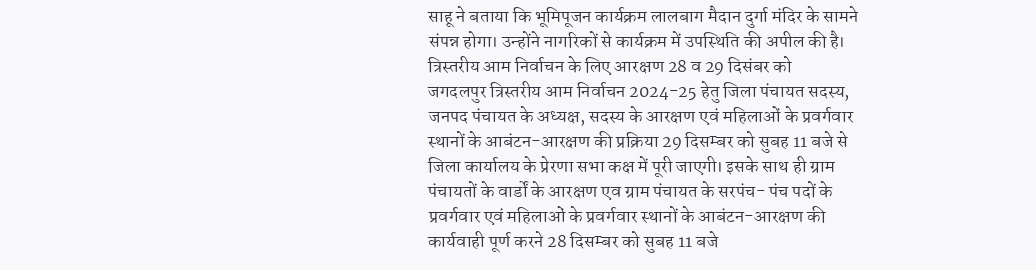साहू ने बताया कि भूमिपूजन कार्यक्रम लालबाग मैदान दुर्गा मंदिर के सामने संपन्न होगा। उन्होंने नागरिकों से कार्यक्रम में उपस्थिति की अपील की है।
त्रिस्तरीय आम निर्वाचन के लिए आरक्षण 28 व 29 दिसंबर को
जगदलपुर त्रिस्तरीय आम निर्वाचन 2024-25 हेतु जिला पंचायत सदस्य, जनपद पंचायत के अध्यक्ष, सदस्य के आरक्षण एवं महिलाओं के प्रवर्गवार स्थानों के आबंटन-आरक्षण की प्रक्रिया 29 दिसम्बर को सुबह 11 बजे से जिला कार्यालय के प्रेरणा सभा कक्ष में पूरी जाएगी। इसके साथ ही ग्राम पंचायतों के वार्डों के आरक्षण एव ग्राम पंचायत के सरपंच- पंच पदों के प्रवर्गवार एवं महिलाओं के प्रवर्गवार स्थानों के आबंटन-आरक्षण की कार्यवाही पूर्ण करने 28 दिसम्बर को सुबह 11 बजे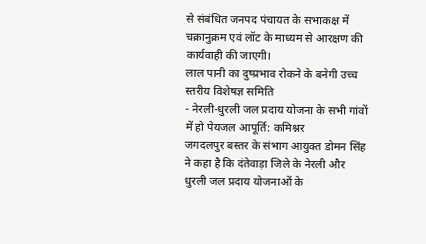से संबंधित जनपद पंचायत के सभाकक्ष में चक्रानुक्रम एवं लॉट के माध्यम से आरक्षण की कार्यवाही की जाएगी।
लाल पानी का दुष्प्रभाव रोकने के बनेगी उच्च स्तरीय विशेषज्ञ समिति
- नेरली-धुरली जल प्रदाय योजना के सभी गांवों में हो पेयजल आपूर्ति: कमिश्नर
जगदलपुर बस्तर के संभाग आयुक्त डोमन सिंह ने कहा है कि दंतेवाड़ा जिले के नेरली और धुरली जल प्रदाय योजनाओं के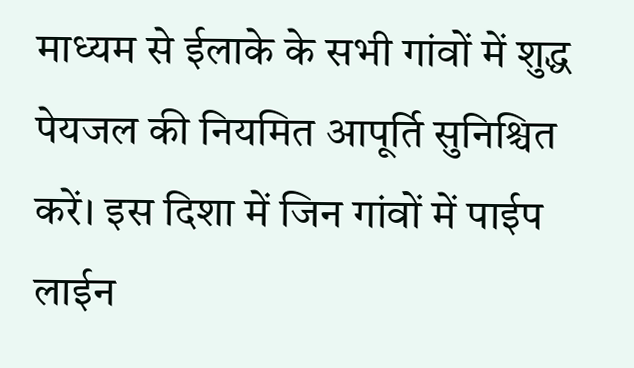माध्यम से ईलाके के सभी गांवों में शुद्ध पेयजल की नियमित आपूर्ति सुनिश्चित करें। इस दिशा में जिन गांवों में पाईप लाईन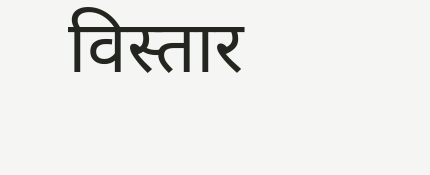विस्तार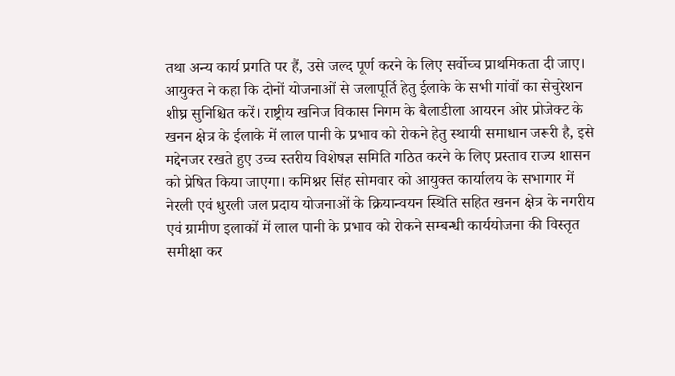तथा अन्य कार्य प्रगति पर हैं, उसे जल्द पूर्ण करने के लिए सर्वोच्च प्राथमिकता दी जाए।
आयुक्त ने कहा कि दोनों योजनाओं से जलापूर्ति हेतु ईलाके के सभी गांवों का सेचुरेशन शीघ्र सुनिश्चित करें। राष्ट्रीय खनिज विकास निगम के बैलाडीला आयरन ओर प्रोजेक्ट के खनन क्षेत्र के ईलाके में लाल पानी के प्रभाव को रोकने हेतु स्थायी समाधान जरूरी है, इसे मद्देनजर रखते हुए उच्च स्तरीय विशेषज्ञ समिति गठित करने के लिए प्रस्ताव राज्य शासन को प्रेषित किया जाएगा। कमिश्नर सिंह सोमवार को आयुक्त कार्यालय के सभागार में नेरली एवं धुरली जल प्रदाय योजनाओं के क्रियान्वयन स्थिति सहित खनन क्षेत्र के नगरीय एवं ग्रामीण इलाकों में लाल पानी के प्रभाव को रोकने सम्बन्धी कार्ययोजना की विस्तृत समीक्षा कर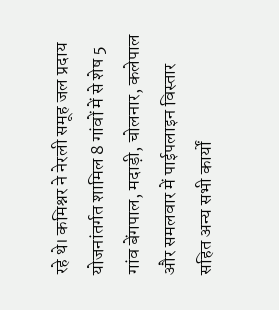रहे थे। कमिश्नर ने नेरली समूह जल प्रदाय योजनांतर्गत शामिल 8 गांवों में से शेष 5 गांव बेंगपाल, मदाड़ी, चोलनार, कलेपाल और समलवार में पाईपलाइन विस्तार सहित अन्य सभी कार्यों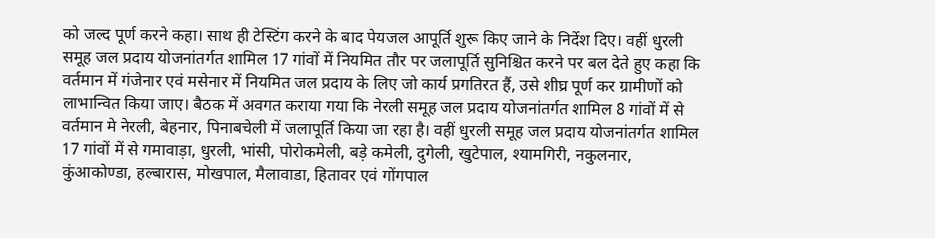को जल्द पूर्ण करने कहा। साथ ही टेस्टिंग करने के बाद पेयजल आपूर्ति शुरू किए जाने के निर्देश दिए। वहीं धुरली समूह जल प्रदाय योजनांतर्गत शामिल 17 गांवों में नियमित तौर पर जलापूर्ति सुनिश्चित करने पर बल देते हुए कहा कि वर्तमान में गंजेनार एवं मसेनार में नियमित जल प्रदाय के लिए जो कार्य प्रगतिरत हैं, उसे शीघ्र पूर्ण कर ग्रामीणों को लाभान्वित किया जाए। बैठक में अवगत कराया गया कि नेरली समूह जल प्रदाय योजनांतर्गत शामिल 8 गांवों में से वर्तमान मे नेरली, बेहनार, पिनाबचेली में जलापूर्ति किया जा रहा है। वहीं धुरली समूह जल प्रदाय योजनांतर्गत शामिल 17 गांवों में से गमावाड़ा, धुरली, भांसी, पोरोकमेली, बड़े कमेली, दुगेली, खुटेपाल, श्यामगिरी, नकुलनार, कुंआकोण्डा, हल्बारास, मोखपाल, मैलावाडा, हितावर एवं गोंगपाल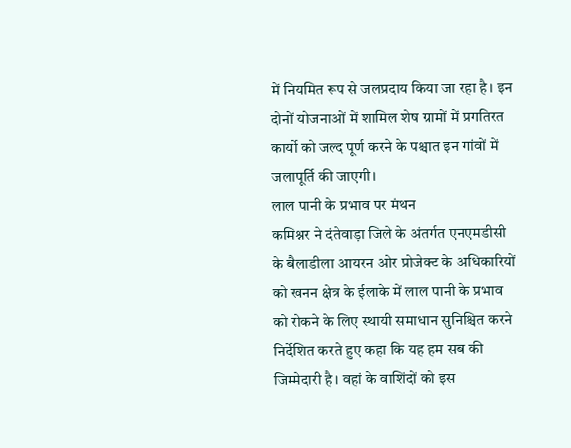में नियमित रूप से जलप्रदाय किया जा रहा है। इन दोनों योजनाओं में शामिल शेष ग्रामों में प्रगतिरत कार्यो को जल्द पूर्ण करने के पश्चात इन गांवों में जलापूर्ति की जाएगी।
लाल पानी के प्रभाव पर मंथन
कमिश्नर ने दंतेवाड़ा जिले के अंतर्गत एनएमडीसी के बैलाडीला आयरन ओर प्रोजेक्ट के अधिकारियों को खनन क्षेत्र के ईलाके में लाल पानी के प्रभाव को रोकने के लिए स्थायी समाधान सुनिश्चित करने निर्देशित करते हुए कहा कि यह हम सब की जिम्मेदारी है। वहां के वाशिंदों को इस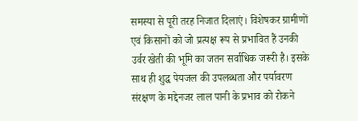समस्या से पूरी तरह निजात दिलाएं। विशेषकर ग्रामीणों एवं किसानों को जो प्रत्यक्ष रूप से प्रभावित हैं उनकी उर्वर खेती की भूमि का जतन सर्वाधिक जरूरी है। इसके साथ ही शुद्ध पेयजल की उपलब्धता और पर्यावरण संरक्षण के मद्देनजर लाल पानी के प्रभाव को रोकने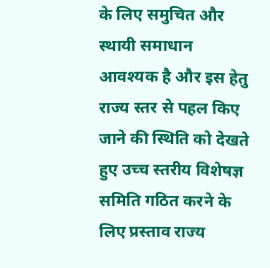के लिए समुचित और स्थायी समाधान आवश्यक है और इस हेतु राज्य स्तर से पहल किए जाने की स्थिति को देखते हुए उच्च स्तरीय विशेषज्ञ समिति गठित करने के लिए प्रस्ताव राज्य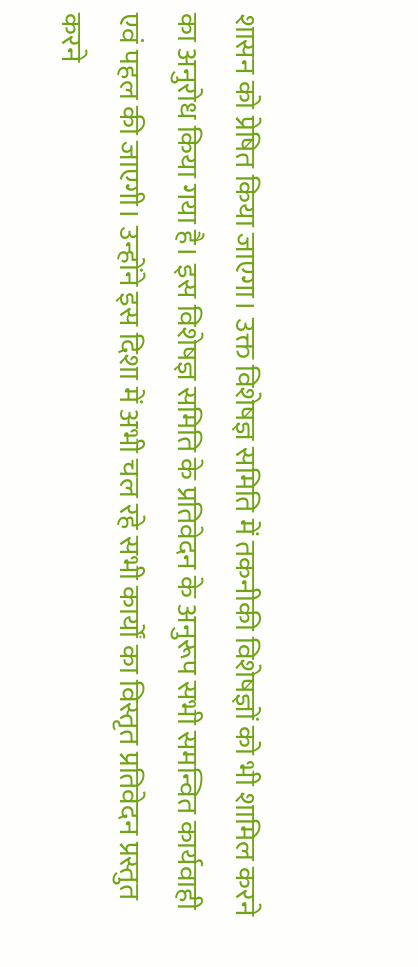शासन को प्रेषित किया जाएगा। उक्त विशेषज्ञ समिति में तकनीकी विशेषज्ञों को भी शामिल करने का अनुरोध किया गया है। इस विशेषज्ञ समिति के प्रतिवेदन के अनुरूप सभी समन्वित कार्यवाही एवं पहल की जाएगी। उन्होंने इस दिशा में अभी चल रहे सभी कार्यों का विस्तृत प्रतिवेदन प्रस्तुत करने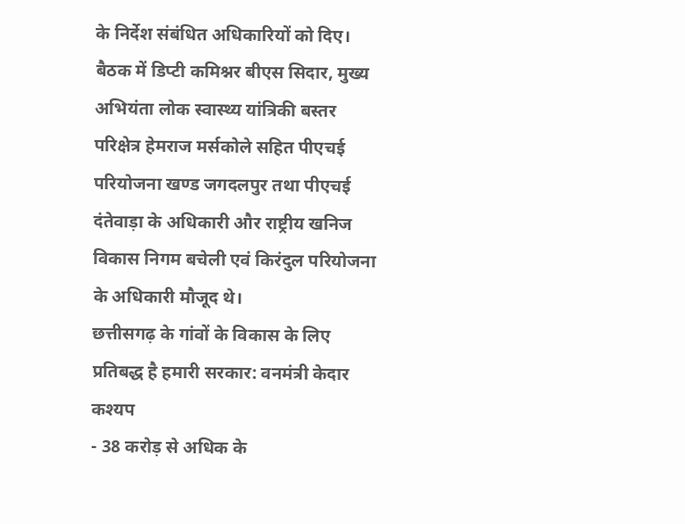के निर्देश संबंधित अधिकारियों को दिए। बैठक में डिप्टी कमिश्नर बीएस सिदार, मुख्य अभियंता लोक स्वास्थ्य यांत्रिकी बस्तर परिक्षेत्र हेमराज मर्सकोले सहित पीएचई परियोजना खण्ड जगदलपुर तथा पीएचई दंतेवाड़ा के अधिकारी और राष्ट्रीय खनिज विकास निगम बचेली एवं किरंदुल परियोजना के अधिकारी मौजूद थे।
छत्तीसगढ़ के गांवों के विकास के लिए प्रतिबद्ध है हमारी सरकार: वनमंत्री केदार कश्यप
- 38 करोड़ से अधिक के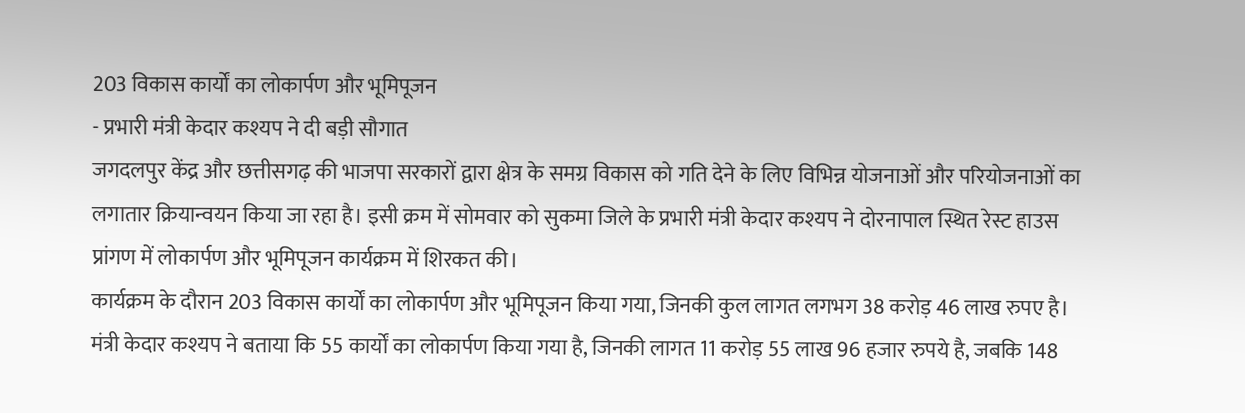203 विकास कार्यों का लोकार्पण और भूमिपूजन
- प्रभारी मंत्री केदार कश्यप ने दी बड़ी सौगात
जगदलपुर केंद्र और छत्तीसगढ़ की भाजपा सरकारों द्वारा क्षेत्र के समग्र विकास को गति देने के लिए विभिन्न योजनाओं और परियोजनाओं का लगातार क्रियान्वयन किया जा रहा है। इसी क्रम में सोमवार को सुकमा जिले के प्रभारी मंत्री केदार कश्यप ने दोरनापाल स्थित रेस्ट हाउस प्रांगण में लोकार्पण और भूमिपूजन कार्यक्रम में शिरकत की।
कार्यक्रम के दौरान 203 विकास कार्यों का लोकार्पण और भूमिपूजन किया गया, जिनकी कुल लागत लगभग 38 करोड़ 46 लाख रुपए है। मंत्री केदार कश्यप ने बताया कि 55 कार्यों का लोकार्पण किया गया है, जिनकी लागत 11 करोड़ 55 लाख 96 हजार रुपये है, जबकि 148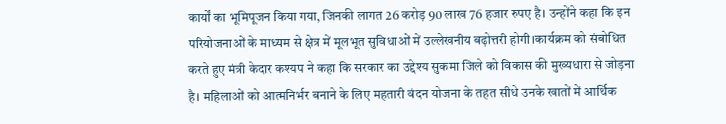कार्यों का भूमिपूजन किया गया, जिनकी लागत 26 करोड़ 90 लाख 76 हजार रुपए है। उन्होंने कहा कि इन परियोजनाओं के माध्यम से क्षेत्र में मूलभूत सुविधाओं में उल्लेखनीय बढ़ोत्तरी होगी।कार्यक्रम को संबोधित करते हुए मंत्री केदार कश्यप ने कहा कि सरकार का उद्देश्य सुकमा जिले को विकास की मुख्यधारा से जोड़ना है। महिलाओं को आत्मनिर्भर बनाने के लिए महतारी वंदन योजना के तहत सीधे उनके खातों में आर्थिक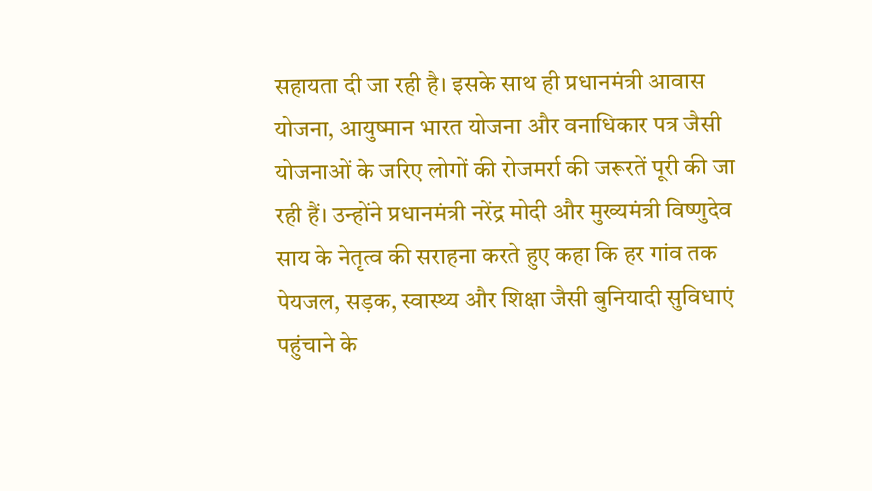सहायता दी जा रही है। इसके साथ ही प्रधानमंत्री आवास योजना, आयुष्मान भारत योजना और वनाधिकार पत्र जैसी योजनाओं के जरिए लोगों की रोजमर्रा की जरूरतें पूरी की जा रही हैं। उन्होंने प्रधानमंत्री नरेंद्र मोदी और मुख्यमंत्री विष्णुदेव साय के नेतृत्व की सराहना करते हुए कहा कि हर गांव तक पेयजल, सड़क, स्वास्थ्य और शिक्षा जैसी बुनियादी सुविधाएं पहुंचाने के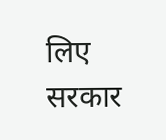लिए सरकार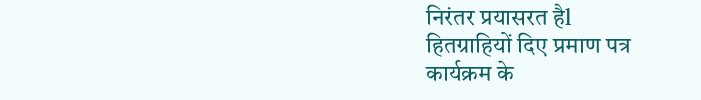निरंतर प्रयासरत हैl
हितग्राहियों दिए प्रमाण पत्र
कार्यक्रम के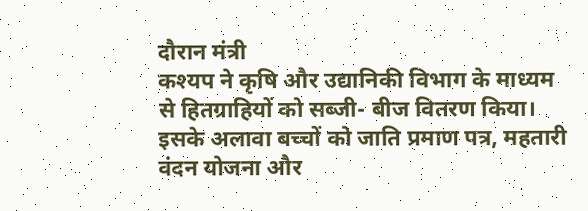दौरान मंत्री
कश्यप ने कृषि और उद्यानिकी विभाग के माध्यम से हितग्राहियों को सब्जी- बीज वितरण किया। इसके अलावा बच्चों को जाति प्रमाण पत्र, महतारी वंदन योजना और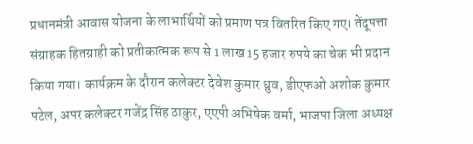प्रधानमंत्री आवास योजना के लाभार्थियों को प्रमाण पत्र वितरित किए गए। तेंदूपत्ता संग्राहक हितग्राही को प्रतीकात्मक रूप से 1 लाख 15 हजार रुपये का चेक भी प्रदान किया गया। कार्यक्रम के दौरान कलेक्टर देवेश कुमार ध्रुव, डीएफओ अशोक कुमार पटेल, अपर कलेक्टर गजेंद्र सिंह ठाकुर, एएपी अभिषेक वर्मा, भाजपा जिला अध्यक्ष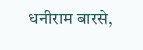धनीराम बारसे,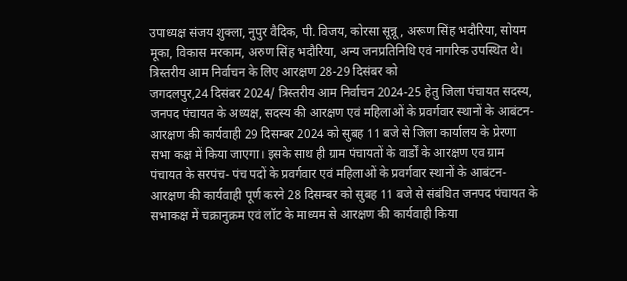उपाध्यक्ष संजय शुक्ला, नुपुर वैदिक, पी. विजय, कोरसा सून्नू, अरूण सिंह भदौरिया, सोयम मूका, विकास मरकाम, अरुण सिंह भदौरिया, अन्य जनप्रतिनिधि एवं नागरिक उपस्थित थे।
त्रिस्तरीय आम निर्वाचन के लिए आरक्षण 28-29 दिसंबर को
जगदलपुर,24 दिसंबर 2024/ त्रिस्तरीय आम निर्वाचन 2024-25 हेतु जिला पंचायत सदस्य, जनपद पंचायत के अध्यक्ष, सदस्य की आरक्षण एवं महिलाओं के प्रवर्गवार स्थानों के आबंटन-आरक्षण की कार्यवाही 29 दिसम्बर 2024 को सुबह 11 बजे से जिला कार्यालय के प्रेरणा सभा कक्ष में किया जाएगा। इसके साथ ही ग्राम पंचायतों के वार्डों के आरक्षण एव ग्राम पंचायत के सरपंच- पंच पदों के प्रवर्गवार एवं महिलाओं के प्रवर्गवार स्थानों के आबंटन-आरक्षण की कार्यवाही पूर्ण करने 28 दिसम्बर को सुबह 11 बजे से संबंधित जनपद पंचायत के सभाकक्ष में चक्रानुक्रम एवं लॉट के माध्यम से आरक्षण की कार्यवाही किया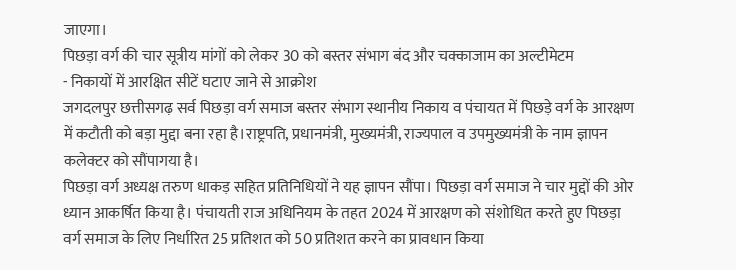जाएगा।
पिछड़ा वर्ग की चार सूत्रीय मांगों को लेकर 30 को बस्तर संभाग बंद और चक्काजाम का अल्टीमेटम
- निकायों में आरक्षित सीटें घटाए जाने से आक्रोश
जगदलपुर छत्तीसगढ़ सर्व पिछड़ा वर्ग समाज बस्तर संभाग स्थानीय निकाय व पंचायत में पिछड़े वर्ग के आरक्षण में कटौती को बड़ा मुद्दा बना रहा है।राष्ट्रपति, प्रधानमंत्री, मुख्यमंत्री, राज्यपाल व उपमुख्यमंत्री के नाम ज्ञापन कलेक्टर को सौंपागया है।
पिछड़ा वर्ग अध्यक्ष तरुण धाकड़ सहित प्रतिनिधियों ने यह ज्ञापन सौंपा। पिछड़ा वर्ग समाज ने चार मुद्दों की ओर ध्यान आकर्षित किया है। पंचायती राज अधिनियम के तहत 2024 में आरक्षण को संशोधित करते हुए पिछड़ा वर्ग समाज के लिए निर्धारित 25 प्रतिशत को 50 प्रतिशत करने का प्रावधान किया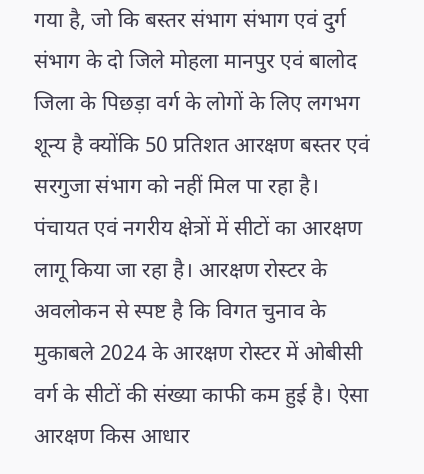गया है, जो कि बस्तर संभाग संभाग एवं दुर्ग संभाग के दो जिले मोहला मानपुर एवं बालोद जिला के पिछड़ा वर्ग के लोगों के लिए लगभग शून्य है क्योंकि 50 प्रतिशत आरक्षण बस्तर एवं सरगुजा संभाग को नहीं मिल पा रहा है। पंचायत एवं नगरीय क्षेत्रों में सीटों का आरक्षण लागू किया जा रहा है। आरक्षण रोस्टर के अवलोकन से स्पष्ट है कि विगत चुनाव के मुकाबले 2024 के आरक्षण रोस्टर में ओबीसी वर्ग के सीटों की संख्या काफी कम हुई है। ऐसा आरक्षण किस आधार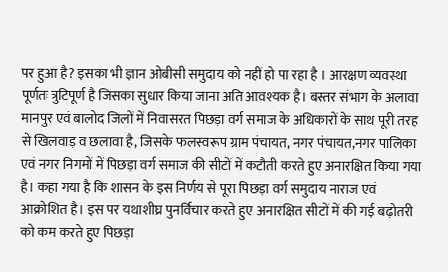पर हुआ है? इसका भी ज्ञान ओबीसी समुदाय को नहीं हो पा रहा है । आरक्षण व्यवस्था पूर्णतः त्रुटिपूर्ण है जिसका सुधार किया जाना अति आवश्यक है। बस्तर संभाग के अलावा मानपुर एवं बालोद जिलों में निवासरत पिछड़ा वर्ग समाज के अधिकारों के साथ पूरी तरह से खिलवाड़ व छलावा है, जिसके फलस्वरूप ग्राम पंचायत, नगर पंचायत,नगर पालिका एवं नगर निगमों में पिछड़ा वर्ग समाज की सीटों में कटौती करते हुए अनारक्षित किया गया है। कहा गया है कि शासन के इस निर्णय से पूरा पिछड़ा वर्ग समुदाय नाराज एवं आक्रोशित है। इस पर यथाशीघ्र पुनर्विचार करते हुए अनारक्षित सीटों में की गई बढ़ोतरी को कम करते हुए पिछड़ा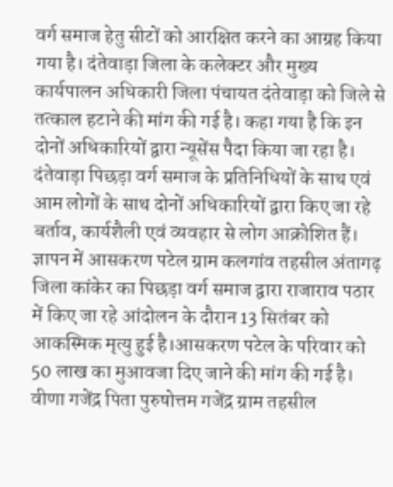वर्ग समाज हेतु सीटों को आरक्षित करने का आग्रह किया गया है। दंतेवाड़ा जिला के कलेक्टर और मुख्य कार्यपालन अधिकारी जिला पंचायत दंतेवाड़ा को जिले से तत्काल हटाने की मांग की गई है। कहा गया है कि इन दोनों अधिकारियों द्वारा न्यूसेंस पैदा किया जा रहा है। दंतेवाड़ा पिछड़ा वर्ग समाज के प्रतिनिधियों के साथ एवं आम लोगों के साथ दोनों अधिकारियों द्वारा किए जा रहे बर्ताव, कार्यशैली एवं व्यवहार से लोग आक्रोशित हैं। ज्ञापन में आसकरण पटेल ग्राम कलगांव तहसील अंतागढ़ जिला कांकेर का पिछड़ा वर्ग समाज द्वारा राजाराव पठार में किए जा रहे आंदोलन के दौरान 13 सितंबर को आकस्मिक मृत्यु हुई है।आसकरण पटेल के परिवार को 50 लाख का मुआवजा दिए जाने की मांग की गई है। वीणा गजेंद्र पिता पुरुषोत्तम गजेंद्र ग्राम तहसील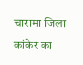चारामा जिला कांकेर का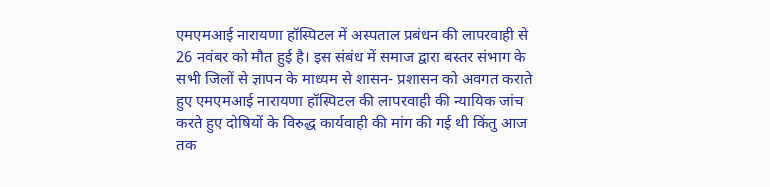एमएमआई नारायणा हॉस्पिटल में अस्पताल प्रबंधन की लापरवाही से 26 नवंबर को मौत हुई है। इस संबंध में समाज द्वारा बस्तर संभाग के सभी जिलों से ज्ञापन के माध्यम से शासन- प्रशासन को अवगत कराते हुए एमएमआई नारायणा हॉस्पिटल की लापरवाही की न्यायिक जांच करते हुए दोषियों के विरुद्ध कार्यवाही की मांग की गई थी किंतु आज तक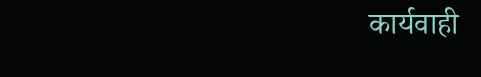कार्यवाही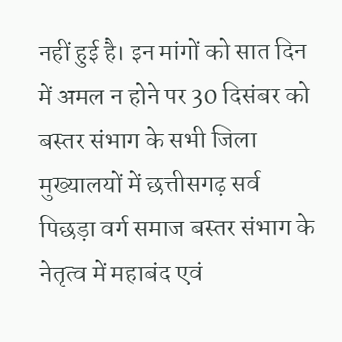नहीं हुई है। इन मांगों को सात दिन में अमल न होने पर 30 दिसंबर को बस्तर संभाग के सभी जिला मुख्यालयों में छत्तीसगढ़ सर्व पिछड़ा वर्ग समाज बस्तर संभाग के नेतृत्व में महाबंद एवं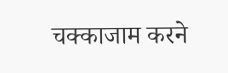चक्काजाम करने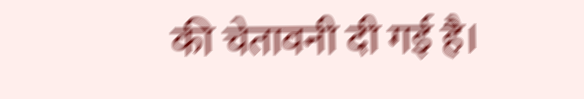की चेतावनी दी गई है।